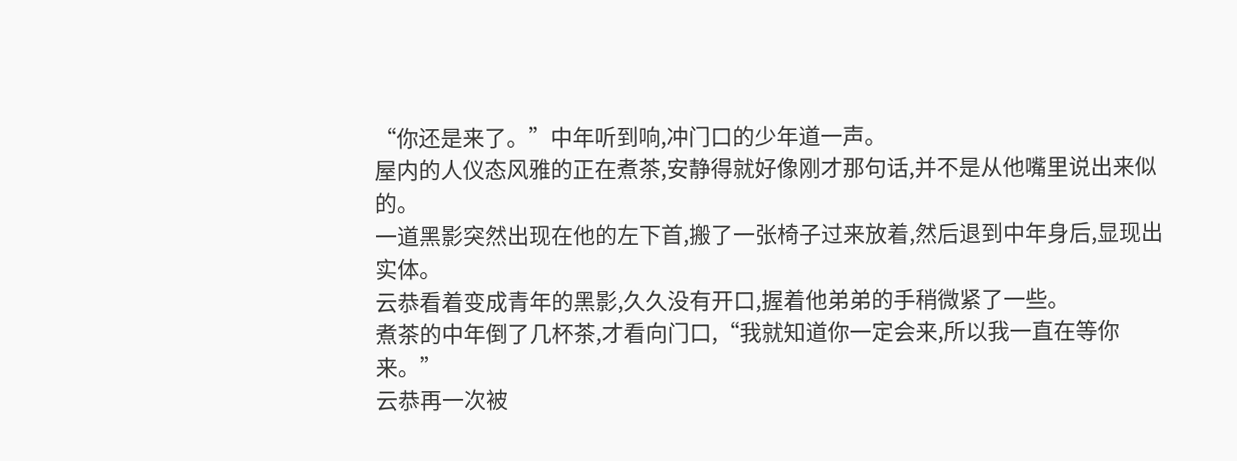“你还是来了。”中年听到响,冲门口的少年道一声。
屋内的人仪态风雅的正在煮茶,安静得就好像刚才那句话,并不是从他嘴里说出来似的。
一道黑影突然出现在他的左下首,搬了一张椅子过来放着,然后退到中年身后,显现出实体。
云恭看着变成青年的黑影,久久没有开口,握着他弟弟的手稍微紧了一些。
煮茶的中年倒了几杯茶,才看向门口,“我就知道你一定会来,所以我一直在等你来。”
云恭再一次被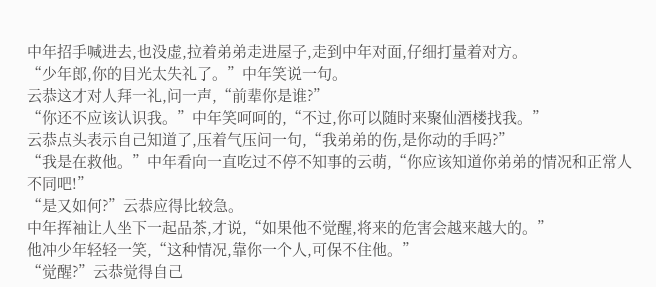中年招手喊进去,也没虚,拉着弟弟走进屋子,走到中年对面,仔细打量着对方。
“少年郎,你的目光太失礼了。”中年笑说一句。
云恭这才对人拜一礼,问一声,“前辈你是谁?”
“你还不应该认识我。”中年笑呵呵的,“不过,你可以随时来聚仙酒楼找我。”
云恭点头表示自己知道了,压着气压问一句,“我弟弟的伤,是你动的手吗?”
“我是在救他。”中年看向一直吃过不停不知事的云萌,“你应该知道你弟弟的情况和正常人不同吧!”
“是又如何?”云恭应得比较急。
中年挥袖让人坐下一起品茶,才说,“如果他不觉醒,将来的危害会越来越大的。”
他冲少年轻轻一笑,“这种情况,靠你一个人,可保不住他。”
“觉醒?”云恭觉得自己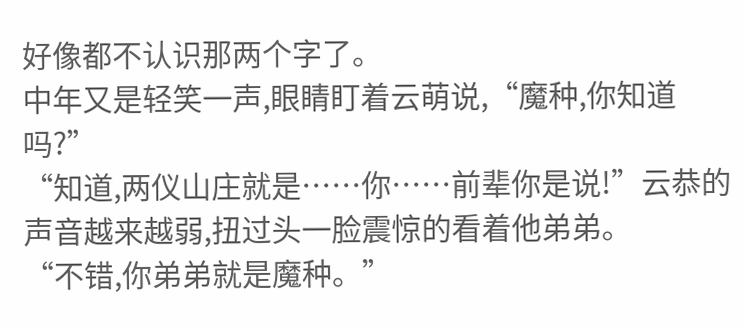好像都不认识那两个字了。
中年又是轻笑一声,眼睛盯着云萌说,“魔种,你知道吗?”
“知道,两仪山庄就是……你……前辈你是说!”云恭的声音越来越弱,扭过头一脸震惊的看着他弟弟。
“不错,你弟弟就是魔种。”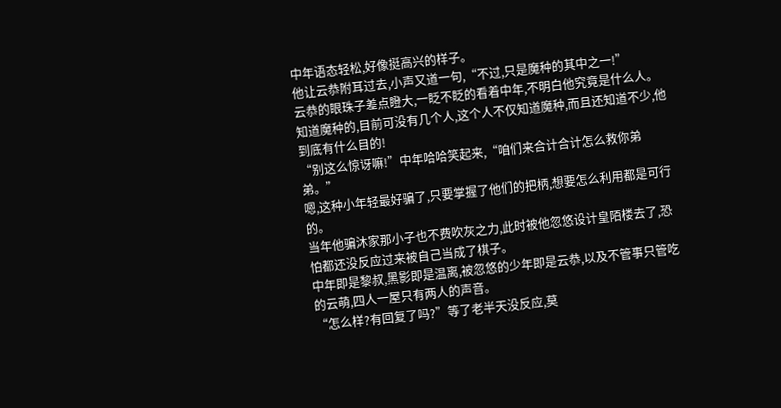中年语态轻松,好像挺高兴的样子。
他让云恭附耳过去,小声又道一句,“不过,只是魔种的其中之一!”
云恭的眼珠子差点瞪大,一眨不眨的看着中年,不明白他究竟是什么人。
知道魔种的,目前可没有几个人,这个人不仅知道魔种,而且还知道不少,他到底有什么目的!
“别这么惊讶嘛!”中年哈哈笑起来,“咱们来合计合计怎么救你弟弟。”
嗯,这种小年轻最好骗了,只要掌握了他们的把柄,想要怎么利用都是可行的。
当年他骗沐家那小子也不费吹灰之力,此时被他忽悠设计皇陌楼去了,恐怕都还没反应过来被自己当成了棋子。
中年即是黎叔,黑影即是温离,被忽悠的少年即是云恭,以及不管事只管吃的云萌,四人一屋只有两人的声音。
“怎么样?有回复了吗?”等了老半天没反应,莫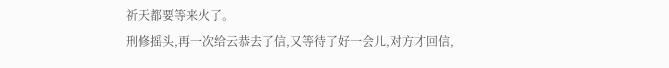祈天都要等来火了。
刑修摇头,再一次给云恭去了信,又等待了好一会儿,对方才回信,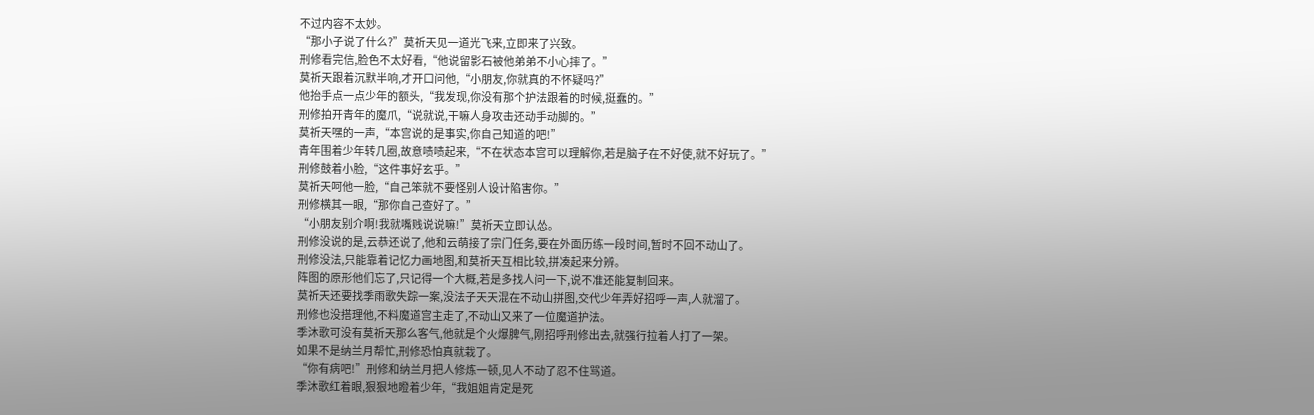不过内容不太妙。
“那小子说了什么?”莫祈天见一道光飞来,立即来了兴致。
刑修看完信,脸色不太好看,“他说留影石被他弟弟不小心摔了。”
莫祈天跟着沉默半响,才开口问他,“小朋友,你就真的不怀疑吗?”
他抬手点一点少年的额头,“我发现,你没有那个护法跟着的时候,挺蠢的。”
刑修拍开青年的魔爪,“说就说,干嘛人身攻击还动手动脚的。”
莫祈天嘿的一声,“本宫说的是事实,你自己知道的吧!”
青年围着少年转几圈,故意啧啧起来,“不在状态本宫可以理解你,若是脑子在不好使,就不好玩了。”
刑修鼓着小脸,“这件事好玄乎。”
莫祈天呵他一脸,“自己笨就不要怪别人设计陷害你。”
刑修横其一眼,“那你自己查好了。”
“小朋友别介啊!我就嘴贱说说嘛!”莫祈天立即认怂。
刑修没说的是,云恭还说了,他和云萌接了宗门任务,要在外面历练一段时间,暂时不回不动山了。
刑修没法,只能靠着记忆力画地图,和莫祈天互相比较,拼凑起来分辨。
阵图的原形他们忘了,只记得一个大概,若是多找人问一下,说不准还能复制回来。
莫祈天还要找季雨歌失踪一案,没法子天天混在不动山拼图,交代少年弄好招呼一声,人就溜了。
刑修也没搭理他,不料魔道宫主走了,不动山又来了一位魔道护法。
季沐歌可没有莫祈天那么客气,他就是个火爆脾气,刚招呼刑修出去,就强行拉着人打了一架。
如果不是纳兰月帮忙,刑修恐怕真就栽了。
“你有病吧!”刑修和纳兰月把人修炼一顿,见人不动了忍不住骂道。
季沐歌红着眼,狠狠地瞪着少年,“我姐姐肯定是死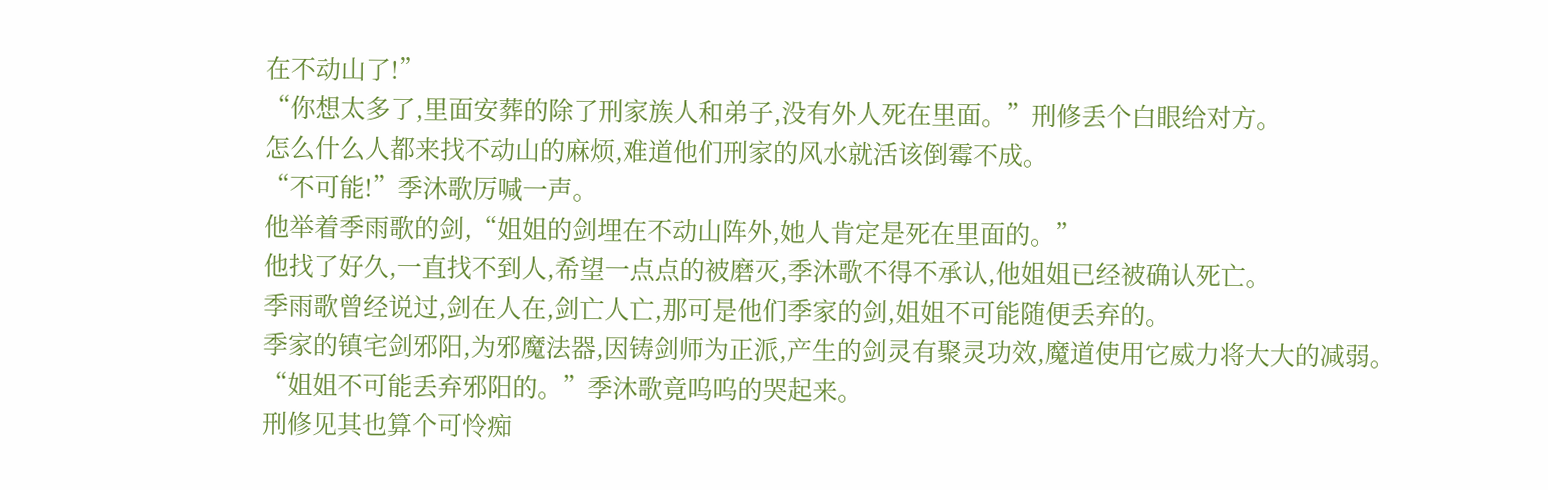在不动山了!”
“你想太多了,里面安葬的除了刑家族人和弟子,没有外人死在里面。”刑修丢个白眼给对方。
怎么什么人都来找不动山的麻烦,难道他们刑家的风水就活该倒霉不成。
“不可能!”季沐歌厉喊一声。
他举着季雨歌的剑,“姐姐的剑埋在不动山阵外,她人肯定是死在里面的。”
他找了好久,一直找不到人,希望一点点的被磨灭,季沐歌不得不承认,他姐姐已经被确认死亡。
季雨歌曾经说过,剑在人在,剑亡人亡,那可是他们季家的剑,姐姐不可能随便丢弃的。
季家的镇宅剑邪阳,为邪魔法器,因铸剑师为正派,产生的剑灵有聚灵功效,魔道使用它威力将大大的减弱。
“姐姐不可能丢弃邪阳的。”季沐歌竟呜呜的哭起来。
刑修见其也算个可怜痴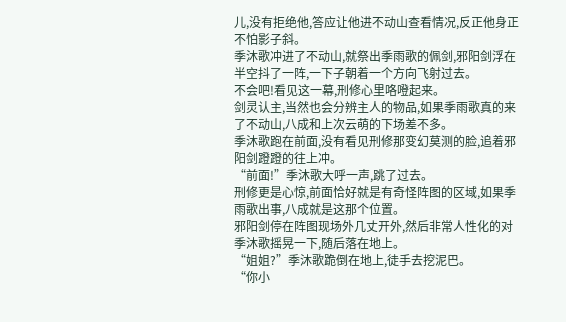儿,没有拒绝他,答应让他进不动山查看情况,反正他身正不怕影子斜。
季沐歌冲进了不动山,就祭出季雨歌的佩剑,邪阳剑浮在半空抖了一阵,一下子朝着一个方向飞射过去。
不会吧!看见这一幕,刑修心里咯噔起来。
剑灵认主,当然也会分辨主人的物品,如果季雨歌真的来了不动山,八成和上次云萌的下场差不多。
季沐歌跑在前面,没有看见刑修那变幻莫测的脸,追着邪阳剑蹬蹬的往上冲。
“前面!”季沐歌大呼一声,跳了过去。
刑修更是心惊,前面恰好就是有奇怪阵图的区域,如果季雨歌出事,八成就是这那个位置。
邪阳剑停在阵图现场外几丈开外,然后非常人性化的对季沐歌摇晃一下,随后落在地上。
“姐姐?”季沐歌跪倒在地上,徒手去挖泥巴。
“你小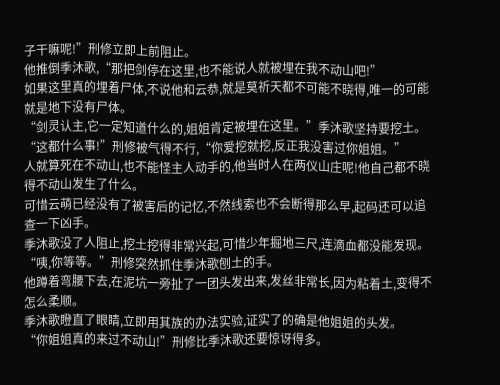子干嘛呢!”刑修立即上前阻止。
他推倒季沐歌,“那把剑停在这里,也不能说人就被埋在我不动山吧!”
如果这里真的埋着尸体,不说他和云恭,就是莫祈天都不可能不晓得,唯一的可能就是地下没有尸体。
“剑灵认主,它一定知道什么的,姐姐肯定被埋在这里。”季沐歌坚持要挖土。
“这都什么事!”刑修被气得不行,“你爱挖就挖,反正我没害过你姐姐。”
人就算死在不动山,也不能怪主人动手的,他当时人在两仪山庄呢!他自己都不晓得不动山发生了什么。
可惜云萌已经没有了被害后的记忆,不然线索也不会断得那么早,起码还可以追查一下凶手。
季沐歌没了人阻止,挖土挖得非常兴起,可惜少年掘地三尺,连滴血都没能发现。
“咦,你等等。”刑修突然抓住季沐歌刨土的手。
他蹲着弯腰下去,在泥坑一旁扯了一团头发出来,发丝非常长,因为粘着土,变得不怎么柔顺。
季沐歌瞪直了眼睛,立即用其族的办法实验,证实了的确是他姐姐的头发。
“你姐姐真的来过不动山!”刑修比季沐歌还要惊讶得多。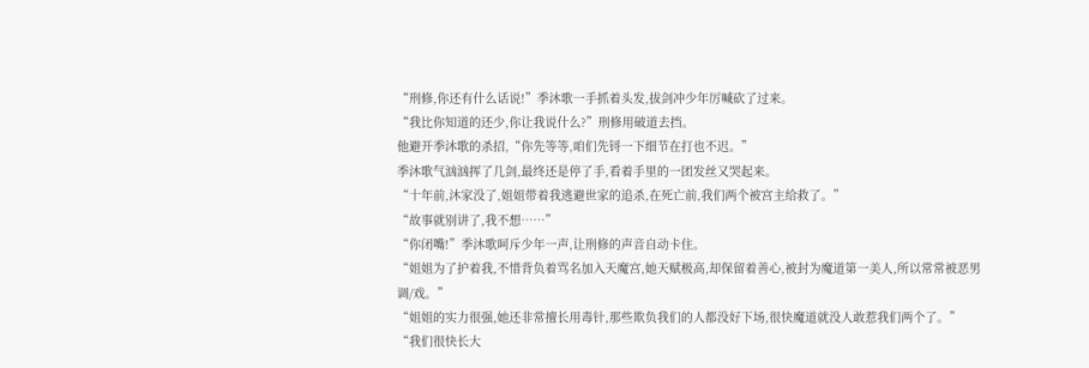“刑修,你还有什么话说!”季沐歌一手抓着头发,拔剑冲少年厉喊砍了过来。
“我比你知道的还少,你让我说什么?”刑修用破道去挡。
他避开季沐歌的杀招,“你先等等,咱们先锊一下细节在打也不迟。”
季沐歌气汹汹挥了几剑,最终还是停了手,看着手里的一团发丝又哭起来。
“十年前,沐家没了,姐姐带着我逃避世家的追杀,在死亡前,我们两个被宫主给救了。”
“故事就别讲了,我不想……”
“你闭嘴!”季沐歌呵斥少年一声,让刑修的声音自动卡住。
“姐姐为了护着我,不惜背负着骂名加入天魔宫,她天赋极高,却保留着善心,被封为魔道第一美人,所以常常被恶男调/戏。”
“姐姐的实力很强,她还非常擅长用毒针,那些欺负我们的人都没好下场,很快魔道就没人敢惹我们两个了。”
“我们很快长大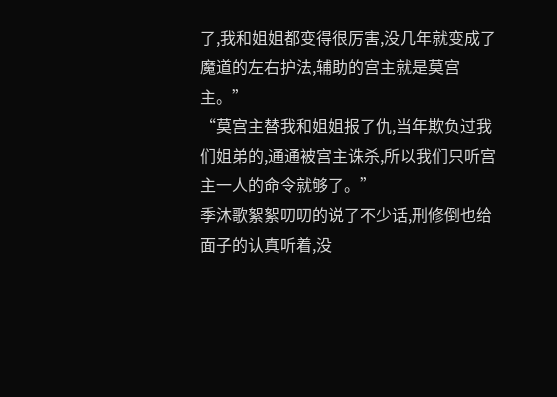了,我和姐姐都变得很厉害,没几年就变成了魔道的左右护法,辅助的宫主就是莫宫主。”
“莫宫主替我和姐姐报了仇,当年欺负过我们姐弟的,通通被宫主诛杀,所以我们只听宫主一人的命令就够了。”
季沐歌絮絮叨叨的说了不少话,刑修倒也给面子的认真听着,没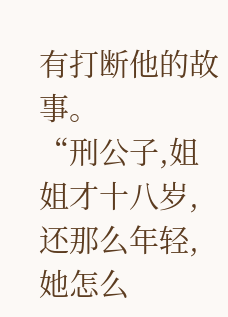有打断他的故事。
“刑公子,姐姐才十八岁,还那么年轻,她怎么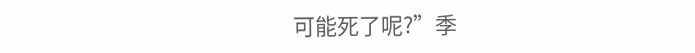可能死了呢?”季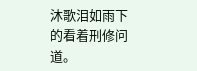沐歌泪如雨下的看着刑修问道。